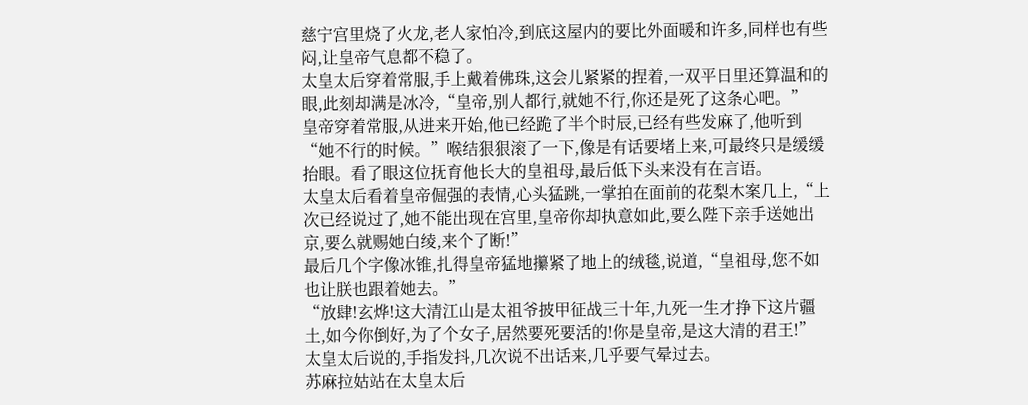慈宁宫里烧了火龙,老人家怕冷,到底这屋内的要比外面暖和许多,同样也有些闷,让皇帝气息都不稳了。
太皇太后穿着常服,手上戴着佛珠,这会儿紧紧的捏着,一双平日里还算温和的眼,此刻却满是冰冷,“皇帝,别人都行,就她不行,你还是死了这条心吧。”
皇帝穿着常服,从进来开始,他已经跪了半个时辰,已经有些发麻了,他听到“她不行的时候。”喉结狠狠滚了一下,像是有话要堵上来,可最终只是缓缓抬眼。看了眼这位抚育他长大的皇祖母,最后低下头来没有在言语。
太皇太后看着皇帝倔强的表情,心头猛跳,一掌拍在面前的花梨木案几上,“上次已经说过了,她不能出现在宫里,皇帝你却执意如此,要么陛下亲手送她出京,要么就赐她白绫,来个了断!”
最后几个字像冰锥,扎得皇帝猛地攥紧了地上的绒毯,说道,“皇祖母,您不如也让朕也跟着她去。”
“放肆!玄烨!这大清江山是太祖爷披甲征战三十年,九死一生才挣下这片疆土,如今你倒好,为了个女子,居然要死要活的!你是皇帝,是这大清的君王!”
太皇太后说的,手指发抖,几次说不出话来,几乎要气晕过去。
苏麻拉姑站在太皇太后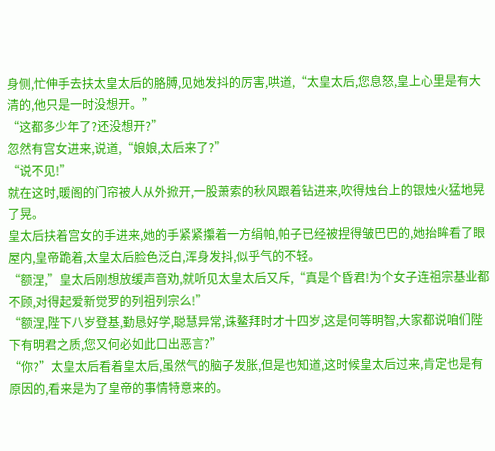身侧,忙伸手去扶太皇太后的胳膊,见她发抖的厉害,哄道,“太皇太后,您息怒,皇上心里是有大清的,他只是一时没想开。”
“这都多少年了?还没想开?”
忽然有宫女进来,说道,“娘娘,太后来了?”
“说不见!”
就在这时,暖阁的门帘被人从外掀开,一股萧索的秋风跟着钻进来,吹得烛台上的银烛火猛地晃了晃。
皇太后扶着宫女的手进来,她的手紧紧攥着一方绢帕,帕子已经被捏得皱巴巴的,她抬眸看了眼屋内,皇帝跪着,太皇太后脸色泛白,浑身发抖,似乎气的不轻。
“额涅,”皇太后刚想放缓声音劝,就听见太皇太后又斥,“真是个昏君!为个女子连祖宗基业都不顾,对得起爱新觉罗的列祖列宗么!”
“额涅,陛下八岁登基,勤恳好学,聪慧异常,诛鳌拜时才十四岁,这是何等明智,大家都说咱们陛下有明君之质,您又何必如此口出恶言?”
“你?”太皇太后看着皇太后,虽然气的脑子发胀,但是也知道,这时候皇太后过来,肯定也是有原因的,看来是为了皇帝的事情特意来的。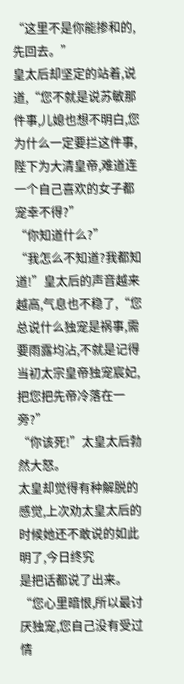“这里不是你能掺和的,先回去。”
皇太后却坚定的站着,说道,“您不就是说苏敏那件事,儿媳也想不明白,您为什么一定要拦这件事,陛下为大清皇帝,难道连一个自己喜欢的女子都宠幸不得?”
“你知道什么?”
“我怎么不知道?我都知道!”皇太后的声音越来越高,气息也不稳了,“您总说什么独宠是祸事,需要雨露均沾,不就是记得当初太宗皇帝独宠宸妃,把您把先帝冷落在一旁?”
“你该死!”太皇太后勃然大怒。
太皇却觉得有种解脱的感觉,上次劝太皇太后的时候她还不敢说的如此明了,今日终究
是把话都说了出来。
“您心里暗恨,所以最讨厌独宠,您自己没有受过情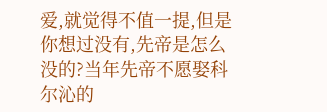爱,就觉得不值一提,但是你想过没有,先帝是怎么没的?当年先帝不愿娶科尔沁的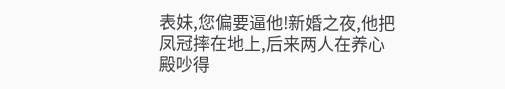表妹,您偏要逼他!新婚之夜,他把凤冠摔在地上,后来两人在养心殿吵得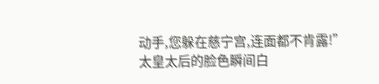动手,您躲在慈宁宫,连面都不肯露!”
太皇太后的脸色瞬间白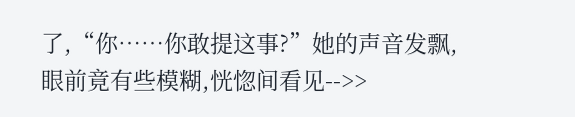了,“你……你敢提这事?”她的声音发飘,眼前竟有些模糊,恍惚间看见-->>